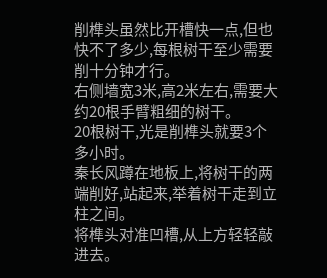削榫头虽然比开槽快一点,但也快不了多少,每根树干至少需要削十分钟才行。
右侧墙宽3米,高2米左右,需要大约20根手臂粗细的树干。
20根树干,光是削榫头就要3个多小时。
秦长风蹲在地板上,将树干的两端削好,站起来,举着树干走到立柱之间。
将榫头对准凹槽,从上方轻轻敲进去。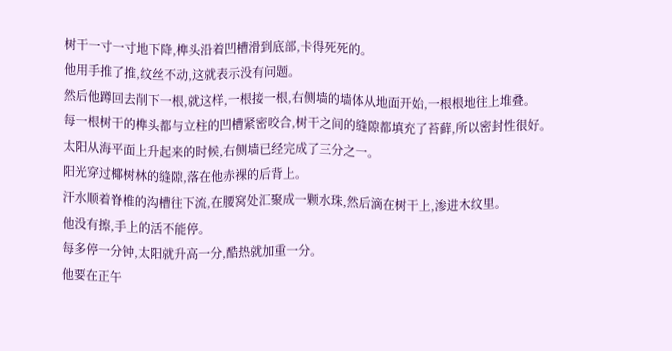树干一寸一寸地下降,榫头沿着凹槽滑到底部,卡得死死的。
他用手推了推,纹丝不动,这就表示没有问题。
然后他蹲回去削下一根,就这样,一根接一根,右侧墙的墙体从地面开始,一根根地往上堆叠。
每一根树干的榫头都与立柱的凹槽紧密咬合,树干之间的缝隙都填充了苔藓,所以密封性很好。
太阳从海平面上升起来的时候,右侧墙已经完成了三分之一。
阳光穿过椰树林的缝隙,落在他赤裸的后背上。
汗水顺着脊椎的沟槽往下流,在腰窝处汇聚成一颗水珠,然后滴在树干上,渗进木纹里。
他没有擦,手上的活不能停。
每多停一分钟,太阳就升高一分,酷热就加重一分。
他要在正午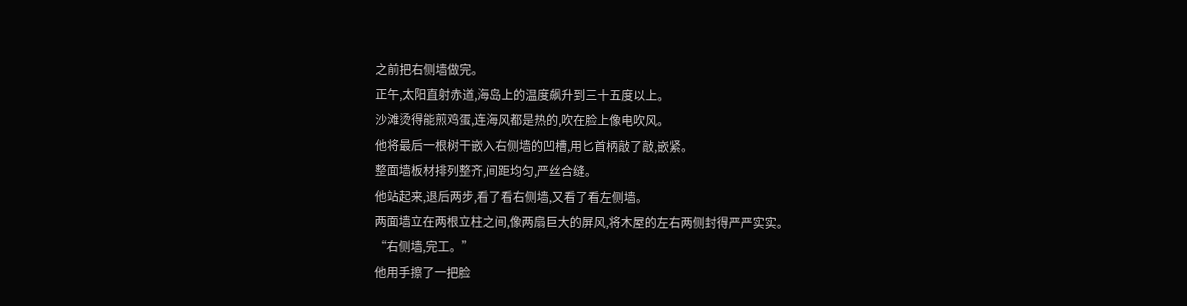之前把右侧墙做完。
正午,太阳直射赤道,海岛上的温度飙升到三十五度以上。
沙滩烫得能煎鸡蛋,连海风都是热的,吹在脸上像电吹风。
他将最后一根树干嵌入右侧墙的凹槽,用匕首柄敲了敲,嵌紧。
整面墙板材排列整齐,间距均匀,严丝合缝。
他站起来,退后两步,看了看右侧墙,又看了看左侧墙。
两面墙立在两根立柱之间,像两扇巨大的屏风,将木屋的左右两侧封得严严实实。
“右侧墙,完工。”
他用手擦了一把脸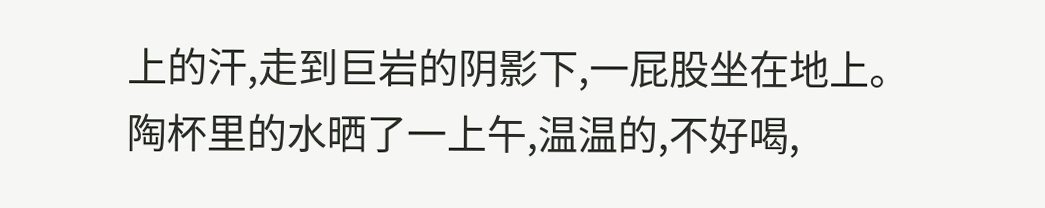上的汗,走到巨岩的阴影下,一屁股坐在地上。
陶杯里的水晒了一上午,温温的,不好喝,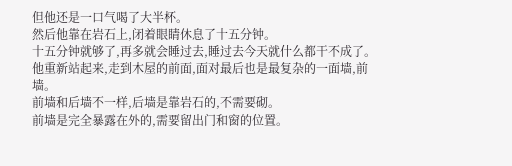但他还是一口气喝了大半杯。
然后他靠在岩石上,闭着眼睛休息了十五分钟。
十五分钟就够了,再多就会睡过去,睡过去今天就什么都干不成了。
他重新站起来,走到木屋的前面,面对最后也是最复杂的一面墙,前墙。
前墙和后墙不一样,后墙是靠岩石的,不需要砌。
前墙是完全暴露在外的,需要留出门和窗的位置。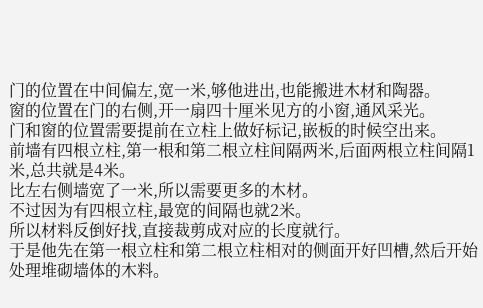门的位置在中间偏左,宽一米,够他进出,也能搬进木材和陶器。
窗的位置在门的右侧,开一扇四十厘米见方的小窗,通风采光。
门和窗的位置需要提前在立柱上做好标记,嵌板的时候空出来。
前墙有四根立柱,第一根和第二根立柱间隔两米,后面两根立柱间隔1米,总共就是4米。
比左右侧墙宽了一米,所以需要更多的木材。
不过因为有四根立柱,最宽的间隔也就2米。
所以材料反倒好找,直接裁剪成对应的长度就行。
于是他先在第一根立柱和第二根立柱相对的侧面开好凹槽,然后开始处理堆砌墙体的木料。